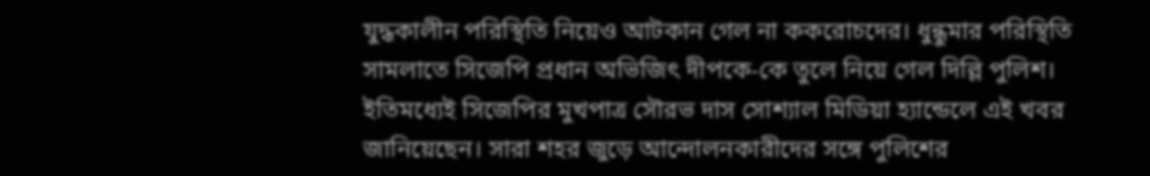যুদ্ধকালীন পরিস্থিতি নিয়েও আটকান গেল না ককরোচদের। ধুন্ধুমার পরিস্থিতি সামলাতে সিজেপি প্রধান অভিজিৎ দীপকে-কে তুলে নিয়ে গেল দিল্লি পুলিশ। ইতিমধ্যেই সিজেপির মুখপাত্র সৌরভ দাস সোশ্যাল মিডিয়া হ্যান্ডেলে এই খবর জানিয়েছেন। সারা শহর জুড়ে আন্দোলনকারীদের সঙ্গে পুলিশের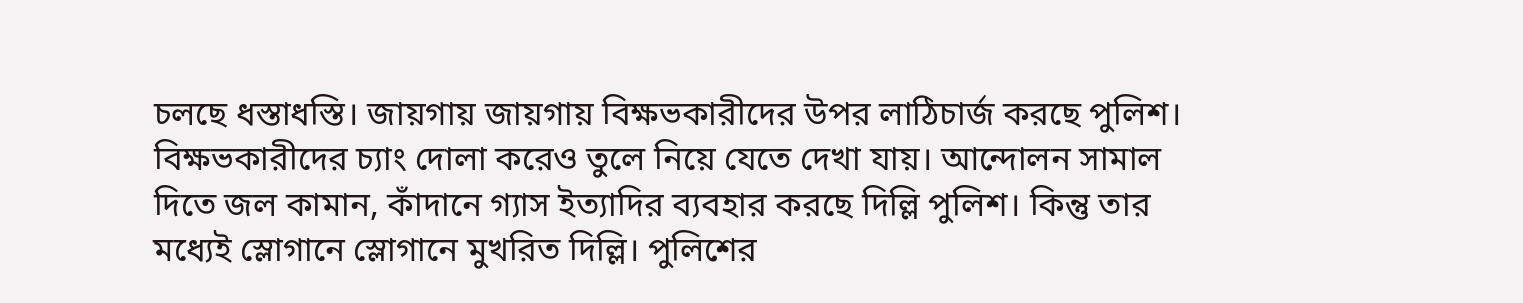চলছে ধস্তাধস্তি। জায়গায় জায়গায় বিক্ষভকারীদের উপর লাঠিচার্জ করছে পুলিশ। বিক্ষভকারীদের চ্যাং দোলা করেও তুলে নিয়ে যেতে দেখা যায়। আন্দোলন সামাল দিতে জল কামান, কাঁদানে গ্যাস ইত্যাদির ব্যবহার করছে দিল্লি পুলিশ। কিন্তু তার মধ্যেই স্লোগানে স্লোগানে মুখরিত দিল্লি। পুলিশের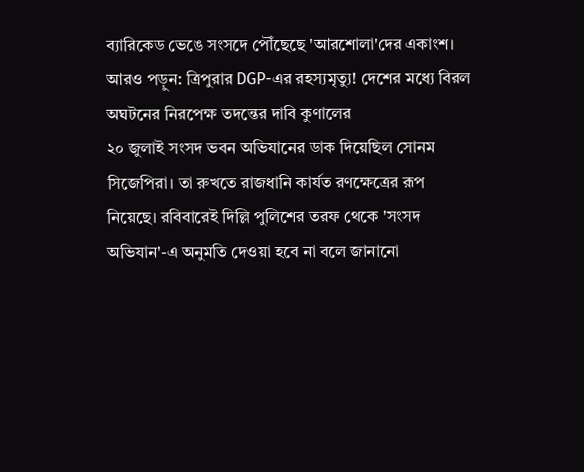ব্যারিকেড ভেঙে সংসদে পৌঁছেছে 'আরশোলা'দের একাংশ।
আরও পড়ুন: ত্রিপুরার DGP-এর রহস্যমৃত্যু! দেশের মধ্যে বিরল অঘটনের নিরপেক্ষ তদন্তের দাবি কুণালের
২০ জুলাই সংসদ ভবন অভিযানের ডাক দিয়েছিল সোনম সিজেপিরা। তা রুখতে রাজধানি কার্যত রণক্ষেত্রের রূপ নিয়েছে। রবিবারেই দিল্লি পুলিশের তরফ থেকে 'সংসদ অভিযান'-এ অনুমতি দেওয়া হবে না বলে জানানো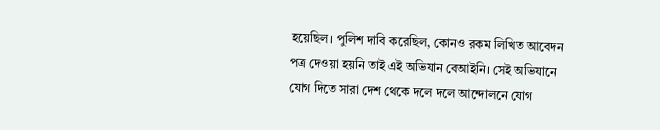হয়েছিল। পুলিশ দাবি করেছিল, কোনও রকম লিখিত আবেদন পত্র দেওয়া হয়নি তাই এই অভিযান বেআইনি। সেই অভিযানে যোগ দিতে সারা দেশ থেকে দলে দলে আন্দোলনে যোগ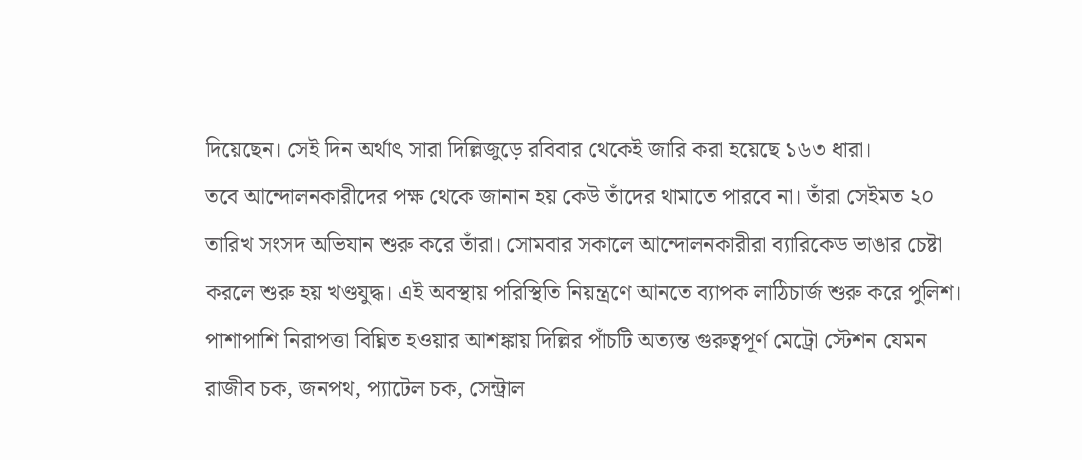দিয়েছেন। সেই দিন অর্থাৎ সারা দিল্লিজুড়ে রবিবার থেকেই জারি করা হয়েছে ১৬৩ ধারা।
তবে আন্দোলনকারীদের পক্ষ থেকে জানান হয় কেউ তাঁদের থামাতে পারবে না। তাঁরা সেইমত ২০ তারিখ সংসদ অভিযান শুরু করে তাঁরা। সোমবার সকালে আন্দোলনকারীরা ব্যারিকেড ভাঙার চেষ্টা করলে শুরু হয় খণ্ডযুদ্ধ। এই অবস্থায় পরিস্থিতি নিয়ন্ত্রণে আনতে ব্যাপক লাঠিচার্জ শুরু করে পুলিশ। পাশাপাশি নিরাপত্তা বিঘ্নিত হওয়ার আশঙ্কায় দিল্লির পাঁচটি অত্যন্ত গুরুত্বপূর্ণ মেট্রো স্টেশন যেমন রাজীব চক, জনপথ, প্যাটেল চক, সেন্ট্রাল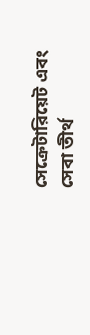সেক্রেটারিয়েট এবং সেবা তীর্থ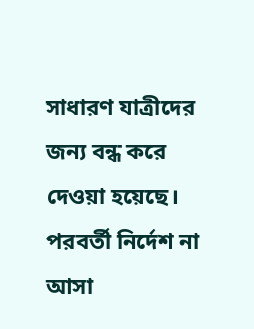সাধারণ যাত্রীদের জন্য বন্ধ করে দেওয়া হয়েছে। পরবর্তী নির্দেশ না আসা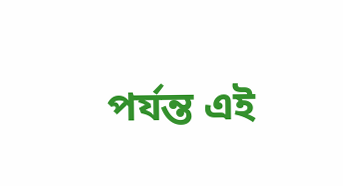পর্যন্ত এই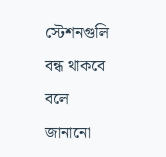স্টেশনগুলি বন্ধ থাকবে বলে জানানো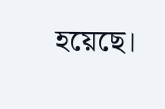হয়েছে।